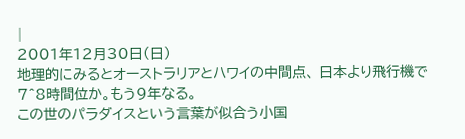|
2001年12月30日(日)
地理的にみるとオーストラリアとハワイの中間点、 日本より飛行機で7^8時間位か。もう9年なる。
この世のパラダイスという言葉が似合う小国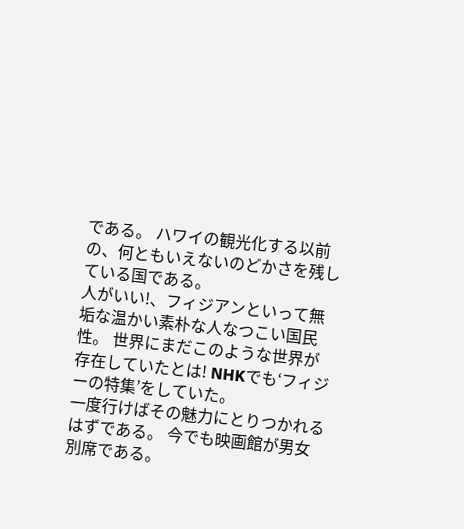である。 ハワイの観光化する以前の、何ともいえないのどかさを残している国である。
人がいい!、フィジアンといって無垢な温かい素朴な人なつこい国民性。 世界にまだこのような世界が存在していたとは! NHKでも‘フィジーの特集’をしていた。
一度行けばその魅力にとりつかれるはずである。 今でも映画館が男女別席である。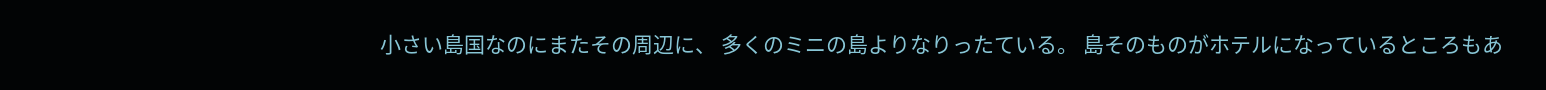小さい島国なのにまたその周辺に、 多くのミニの島よりなりったている。 島そのものがホテルになっているところもあ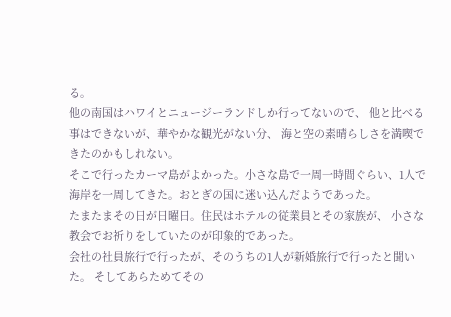る。
他の南国はハワイとニュージーランドしか行ってないので、 他と比べる事はできないが、華やかな観光がない分、 海と空の素晴らしさを満喫できたのかもしれない。
そこで行ったカーマ島がよかった。小さな島で一周一時間ぐらい、1人で 海岸を一周してきた。おとぎの国に迷い込んだようであった。
たまたまその日が日曜日。住民はホテルの従業員とその家族が、 小さな教会でお祈りをしていたのが印象的であった。
会社の社員旅行で行ったが、そのうちの1人が新婚旅行で行ったと聞いた。 そしてあらためてその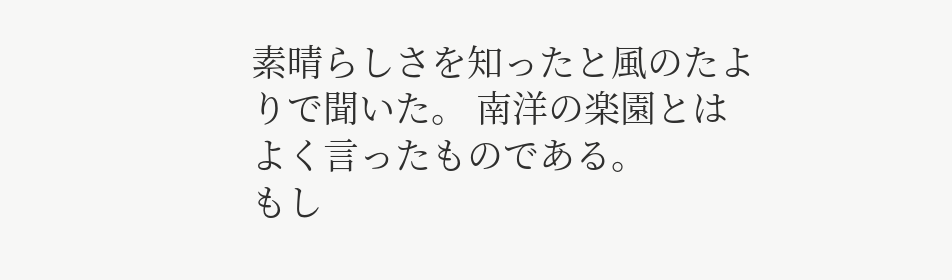素晴らしさを知ったと風のたよりで聞いた。 南洋の楽園とはよく言ったものである。
もし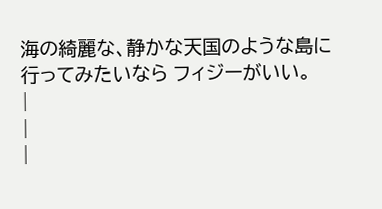海の綺麗な、静かな天国のような島に行ってみたいなら フィジーがいい。
|
|
|